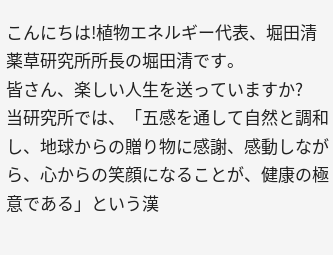こんにちは!植物エネルギー代表、堀田清薬草研究所所長の堀田清です。
皆さん、楽しい人生を送っていますか?
当研究所では、「五感を通して自然と調和し、地球からの贈り物に感謝、感動しながら、心からの笑顔になることが、健康の極意である」という漢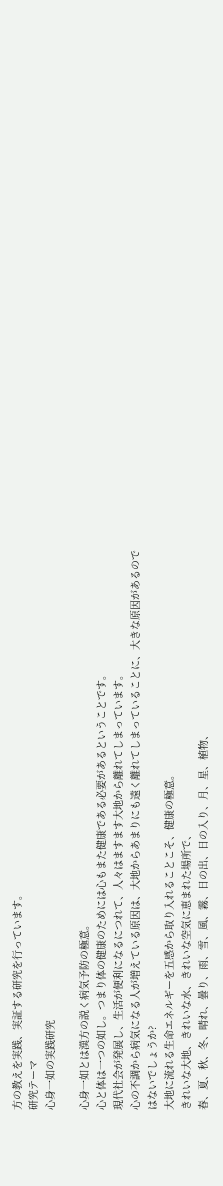方の教えを実践、実証する研究を行っています。
研究テーマ
心身一如の実践研究

心身一如とは漢方の説く病気予防の極意。
心と体は一つの如し。つまり体の健康のためには心もまた健康である必要があるということです。
現代社会が発展し、生活が便利になるにつれて、人々はますます大地から離れてしまっています。
心の不調から病気になる人が増えている原因は、大地からあまりにも遠く離れてしまっていることに、大きな原因があるのではないでしょうか?
大地に流れる生命エネルギーを五感から取り入れることこそ、健康の極意。
きれいな大地、きれいな水、きれいな空気に恵まれた場所で、
春、夏、秋、冬、晴れ、曇り、雨、雪、風、霧、日の出、日の入り、月、星、植物、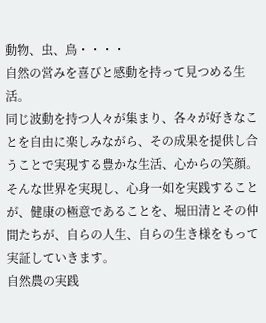動物、虫、鳥・・・・
自然の営みを喜びと感動を持って見つめる生活。
同じ波動を持つ人々が集まり、各々が好きなことを自由に楽しみながら、その成果を提供し合うことで実現する豊かな生活、心からの笑顔。
そんな世界を実現し、心身一如を実践することが、健康の極意であることを、堀田清とその仲間たちが、自らの人生、自らの生き様をもって実証していきます。
自然農の実践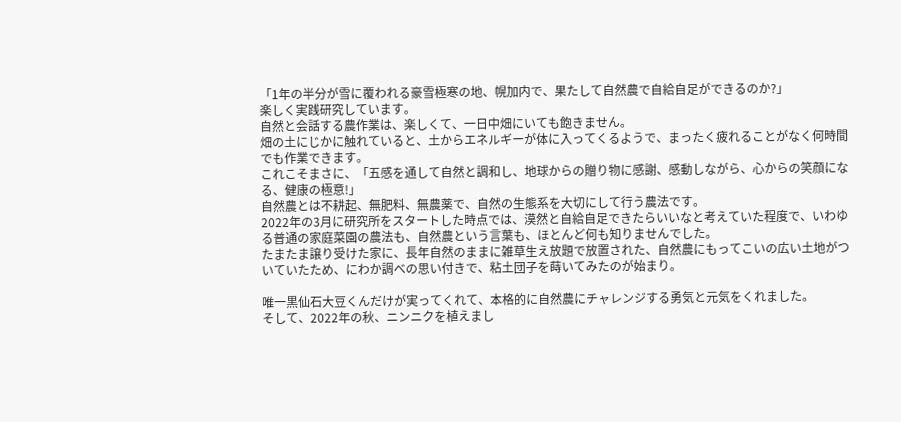「1年の半分が雪に覆われる豪雪極寒の地、幌加内で、果たして自然農で自給自足ができるのか?」
楽しく実践研究しています。
自然と会話する農作業は、楽しくて、一日中畑にいても飽きません。
畑の土にじかに触れていると、土からエネルギーが体に入ってくるようで、まったく疲れることがなく何時間でも作業できます。
これこそまさに、「五感を通して自然と調和し、地球からの贈り物に感謝、感動しながら、心からの笑顔になる、健康の極意!」
自然農とは不耕起、無肥料、無農薬で、自然の生態系を大切にして行う農法です。
2022年の3月に研究所をスタートした時点では、漠然と自給自足できたらいいなと考えていた程度で、いわゆる普通の家庭菜園の農法も、自然農という言葉も、ほとんど何も知りませんでした。
たまたま譲り受けた家に、長年自然のままに雑草生え放題で放置された、自然農にもってこいの広い土地がついていたため、にわか調べの思い付きで、粘土団子を蒔いてみたのが始まり。

唯一黒仙石大豆くんだけが実ってくれて、本格的に自然農にチャレンジする勇気と元気をくれました。
そして、2022年の秋、ニンニクを植えまし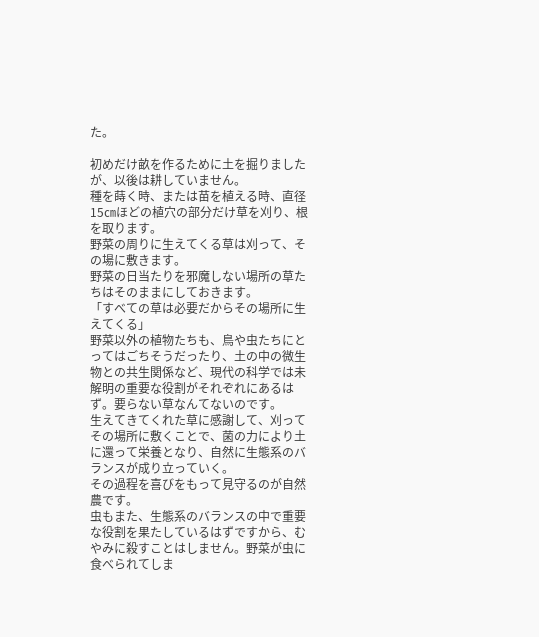た。

初めだけ畝を作るために土を掘りましたが、以後は耕していません。
種を蒔く時、または苗を植える時、直径15㎝ほどの植穴の部分だけ草を刈り、根を取ります。
野菜の周りに生えてくる草は刈って、その場に敷きます。
野菜の日当たりを邪魔しない場所の草たちはそのままにしておきます。
「すべての草は必要だからその場所に生えてくる」
野菜以外の植物たちも、鳥や虫たちにとってはごちそうだったり、土の中の微生物との共生関係など、現代の科学では未解明の重要な役割がそれぞれにあるはず。要らない草なんてないのです。
生えてきてくれた草に感謝して、刈ってその場所に敷くことで、菌の力により土に還って栄養となり、自然に生態系のバランスが成り立っていく。
その過程を喜びをもって見守るのが自然農です。
虫もまた、生態系のバランスの中で重要な役割を果たしているはずですから、むやみに殺すことはしません。野菜が虫に食べられてしま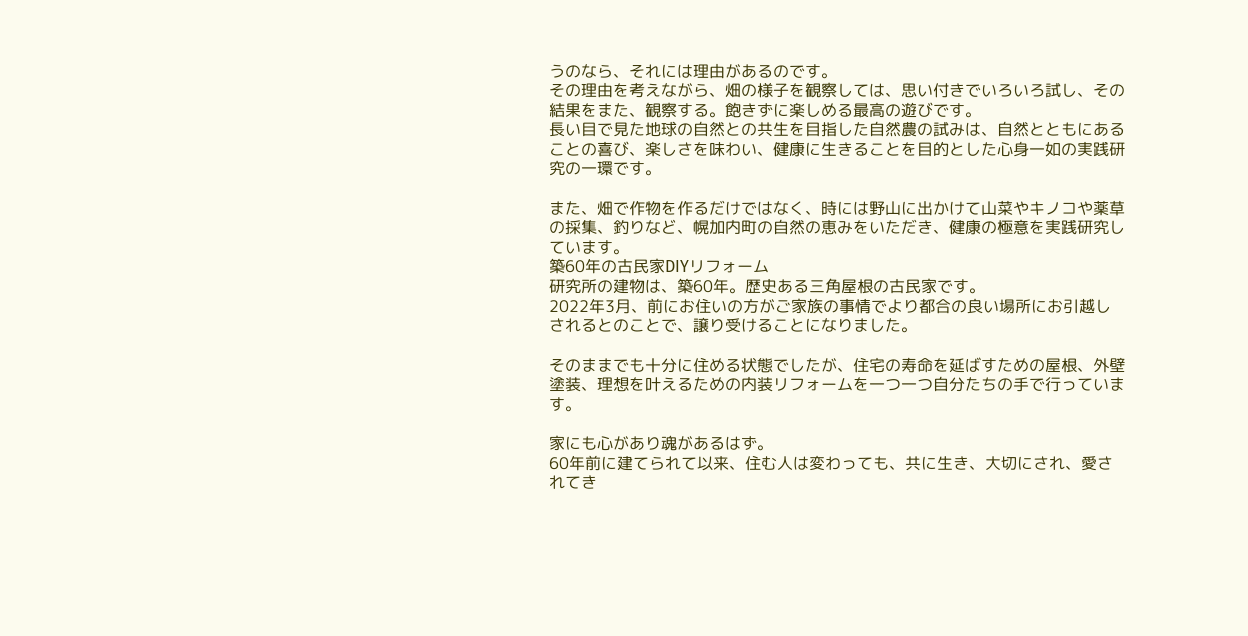うのなら、それには理由があるのです。
その理由を考えながら、畑の様子を観察しては、思い付きでいろいろ試し、その結果をまた、観察する。飽きずに楽しめる最高の遊びです。
長い目で見た地球の自然との共生を目指した自然農の試みは、自然とともにあることの喜び、楽しさを味わい、健康に生きることを目的とした心身一如の実践研究の一環です。

また、畑で作物を作るだけではなく、時には野山に出かけて山菜やキノコや薬草の採集、釣りなど、幌加内町の自然の恵みをいただき、健康の極意を実践研究しています。
築60年の古民家DIYリフォーム
研究所の建物は、築60年。歴史ある三角屋根の古民家です。
2022年3月、前にお住いの方がご家族の事情でより都合の良い場所にお引越しされるとのことで、譲り受けることになりました。

そのままでも十分に住める状態でしたが、住宅の寿命を延ばすための屋根、外壁塗装、理想を叶えるための内装リフォームを一つ一つ自分たちの手で行っています。

家にも心があり魂があるはず。
60年前に建てられて以来、住む人は変わっても、共に生き、大切にされ、愛されてき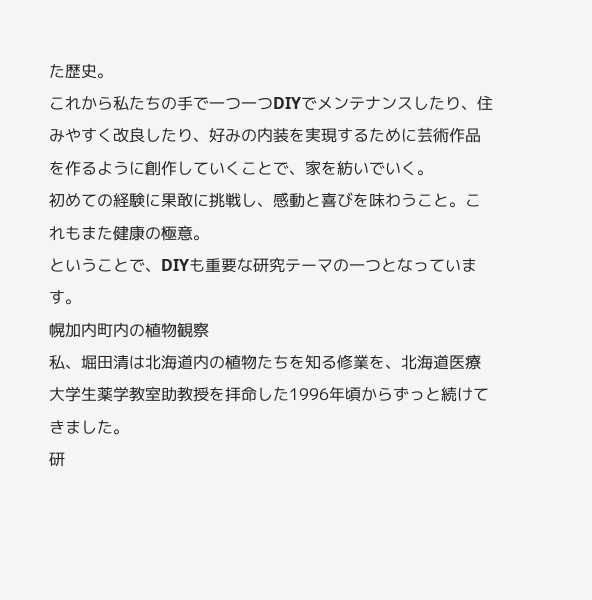た歴史。
これから私たちの手で一つ一つDIYでメンテナンスしたり、住みやすく改良したり、好みの内装を実現するために芸術作品を作るように創作していくことで、家を紡いでいく。
初めての経験に果敢に挑戦し、感動と喜びを味わうこと。これもまた健康の極意。
ということで、DIYも重要な研究テーマの一つとなっています。
幌加内町内の植物観察
私、堀田清は北海道内の植物たちを知る修業を、北海道医療大学生薬学教室助教授を拝命した1996年頃からずっと続けてきました。
研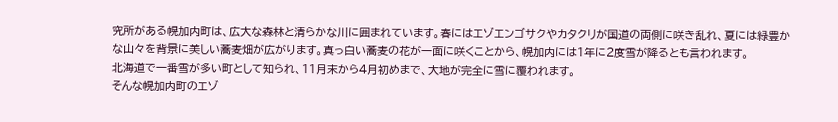究所がある幌加内町は、広大な森林と清らかな川に囲まれています。春にはエゾエンゴサクやカタクリが国道の両側に咲き乱れ、夏には緑豊かな山々を背景に美しい蕎麦畑が広がります。真っ白い蕎麦の花が一面に咲くことから、幌加内には1年に2度雪が降るとも言われます。
北海道で一番雪が多い町として知られ、11月末から4月初めまで、大地が完全に雪に覆われます。
そんな幌加内町のエゾ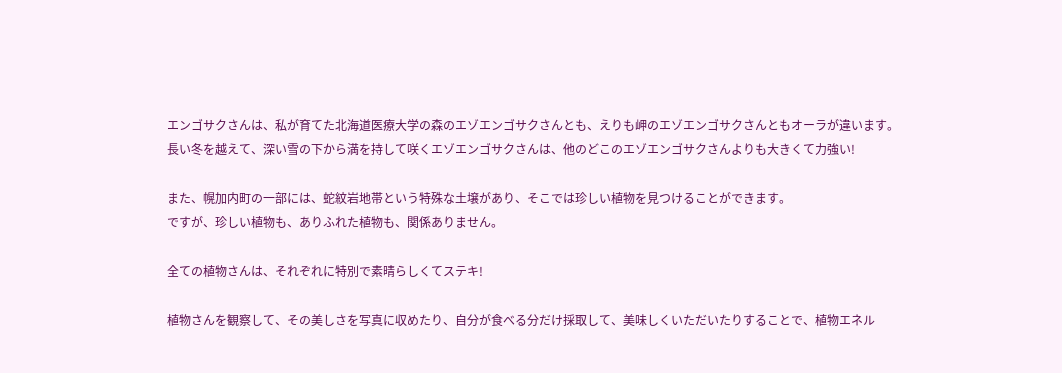エンゴサクさんは、私が育てた北海道医療大学の森のエゾエンゴサクさんとも、えりも岬のエゾエンゴサクさんともオーラが違います。
長い冬を越えて、深い雪の下から満を持して咲くエゾエンゴサクさんは、他のどこのエゾエンゴサクさんよりも大きくて力強い!

また、幌加内町の一部には、蛇紋岩地帯という特殊な土壌があり、そこでは珍しい植物を見つけることができます。
ですが、珍しい植物も、ありふれた植物も、関係ありません。

全ての植物さんは、それぞれに特別で素晴らしくてステキ!

植物さんを観察して、その美しさを写真に収めたり、自分が食べる分だけ採取して、美味しくいただいたりすることで、植物エネル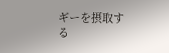ギーを摂取する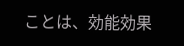ことは、効能効果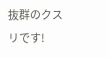抜群のクスリです!